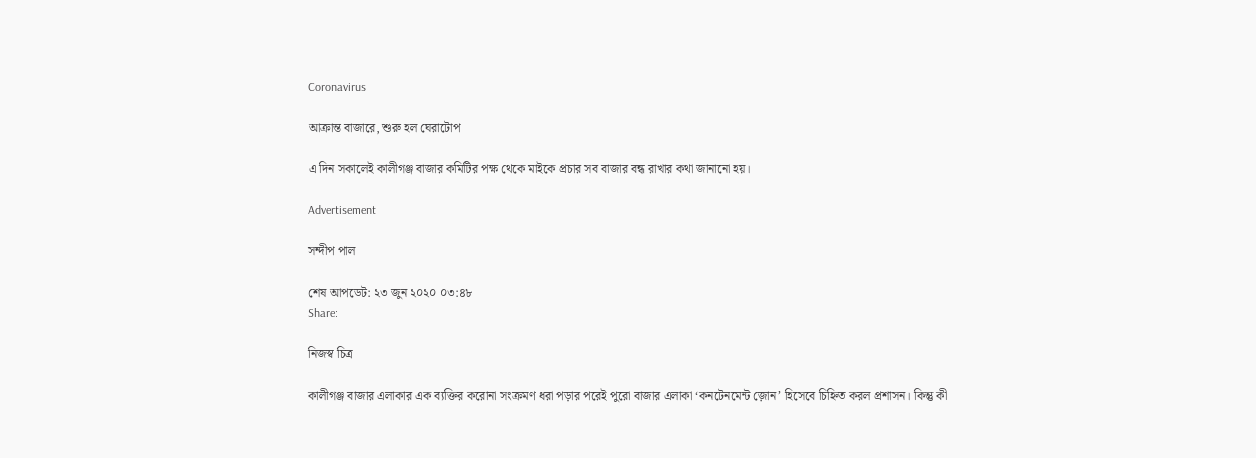Coronavirus

আক্রান্ত বাজারে, শুরু হল ঘেরাটোপ

এ দিন সকালেই কালীগঞ্জ বাজার কমিটির পক্ষ থেকে মাইকে প্রচার সব বাজার বন্ধ রাখার কথা জানানো হয়।

Advertisement

সন্দীপ পাল

শেষ আপডেট: ২৩ জুন ২০২০ ০৩:৪৮
Share:

নিজস্ব চিত্র

কালীগঞ্জ বাজার এলাকার এক ব্যক্তির করোনা সংক্রমণ ধরা পড়ার পরেই পুরো বাজার এলাকা ‘কনটেনমেন্ট জ়োন’ হিসেবে চিহ্নিত করল প্রশাসন। কিন্তু কী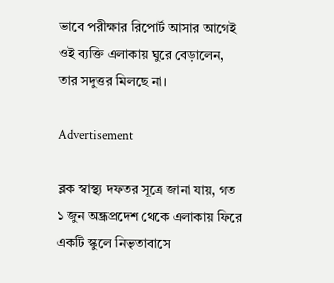ভাবে পরীক্ষার রিপোর্ট আসার আগেই ওই ব্যক্তি এলাকায় ঘুরে বেড়ালেন, তার সদুত্তর মিলছে না।

Advertisement

ব্লক স্বাস্থ্য দফতর সূত্রে জানা যায়, গত ১ জুন অন্ধ্রপ্রদেশ থেকে এলাকায় ফিরে একটি স্কুলে নিভৃতাবাসে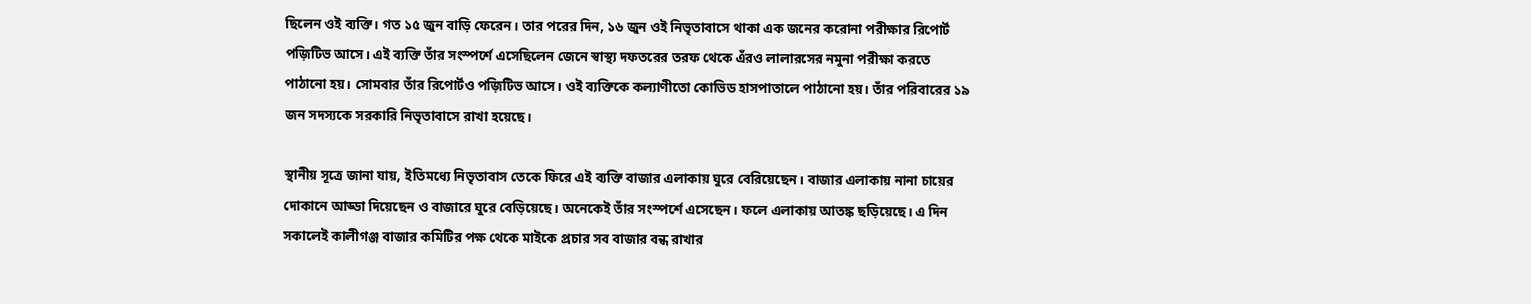ছিলেন ওই ব্যক্তি। গত ১৫ জুন বাড়ি ফেরেন। তার পরের দিন, ১৬ জুন ওই নিভৃতাবাসে থাকা এক জনের করোনা পরীক্ষার রিপোর্ট পজ়িটিভ আসে। এই ব্যক্তি তাঁর সংস্পর্শে এসেছিলেন জেনে স্বাস্থ্য দফতরের তরফ থেকে এঁরও লালারসের নমুনা পরীক্ষা করতে পাঠানো হয়। সোমবার তাঁর রিপোর্টও পজ়িটিভ আসে। ওই ব্যক্তিকে কল্যাণীতো কোভিড হাসপাতালে পাঠানো হয়। তাঁর পরিবারের ১৯ জন সদস্যকে সরকারি নিভৃতাবাসে রাখা হয়েছে।

স্থানীয় সূত্রে জানা যায়, ইতিমধ্যে নিভৃতাবাস তেকে ফিরে এই ব্যক্তি বাজার এলাকায় ঘুরে বেরিয়েছেন। বাজার এলাকায় নানা চায়ের দোকানে আড্ডা দিয়েছেন ও বাজারে ঘুরে বেড়িয়েছে। অনেকেই তাঁর সংস্পর্শে এসেছেন। ফলে এলাকায় আতঙ্ক ছড়িয়েছে। এ দিন সকালেই কালীগঞ্জ বাজার কমিটির পক্ষ থেকে মাইকে প্রচার সব বাজার বন্ধ রাখার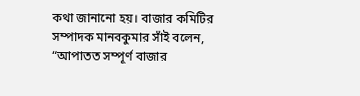কথা জানানো হয়। বাজার কমিটির সম্পাদক মানবকুমার সাঁই বলেন, “আপাতত সম্পূর্ণ বাজার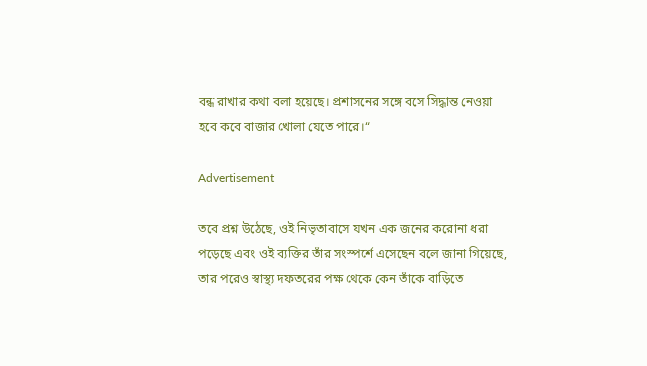বন্ধ রাখার কথা বলা হয়েছে। প্রশাসনের সঙ্গে বসে সিদ্ধান্ত নেওয়া হবে কবে বাজার খোলা যেতে পারে।“

Advertisement

তবে প্রশ্ন উঠেছে, ওই নিভৃতাবাসে যখন এক জনের করোনা ধরা পড়েছে এবং ওই ব্যক্তির তাঁর সংস্পর্শে এসেছেন বলে জানা গিয়েছে, তার পরেও স্বাস্থ্য দফতরের পক্ষ থেকে কেন তাঁকে বাড়িতে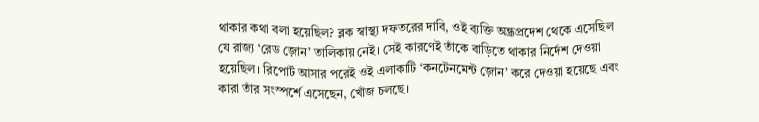থাকার কথা বলা হয়েছিল? ব্লক স্বাস্থ্য দফতরের দাবি, ওই ব্যক্তি অন্ধ্রপ্রদেশ থেকে এসেছিল যে রাজ্য ‘রেড জ়োন’ তালিকায় নেই। সেই কারণেই তাঁকে বাড়িতে থাকার নির্দেশ দেওয়া হয়েছিল। রিপোর্ট আসার পরেই ওই এলাকাটি ‘কনটেনমেন্ট জ়োন’ করে দেওয়া হয়েছে এবং কারা তাঁর সংস্পর্শে এসেছেন, খোঁজ চলছে।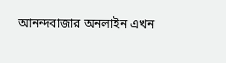আনন্দবাজার অনলাইন এখন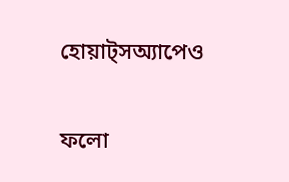হোয়াট্‌সঅ্যাপেও

ফলো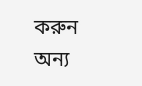করুন
অন্য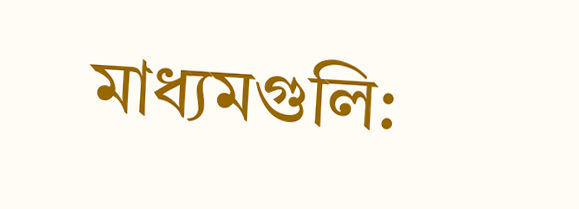মাধ্যমগুলি: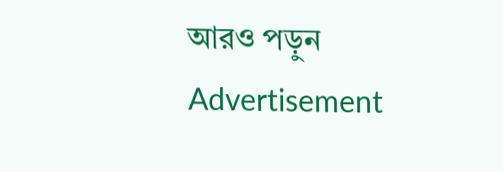আরও পড়ুন
Advertisement